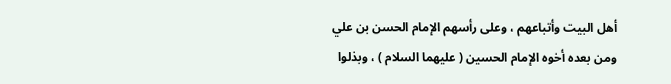أهل البيت وأتباعهم ، وعلى رأسهم الإمام الحسن بن علي
ومن بعده أخوه الإمام الحسين ( عليهما السلام ) ، وبذلوا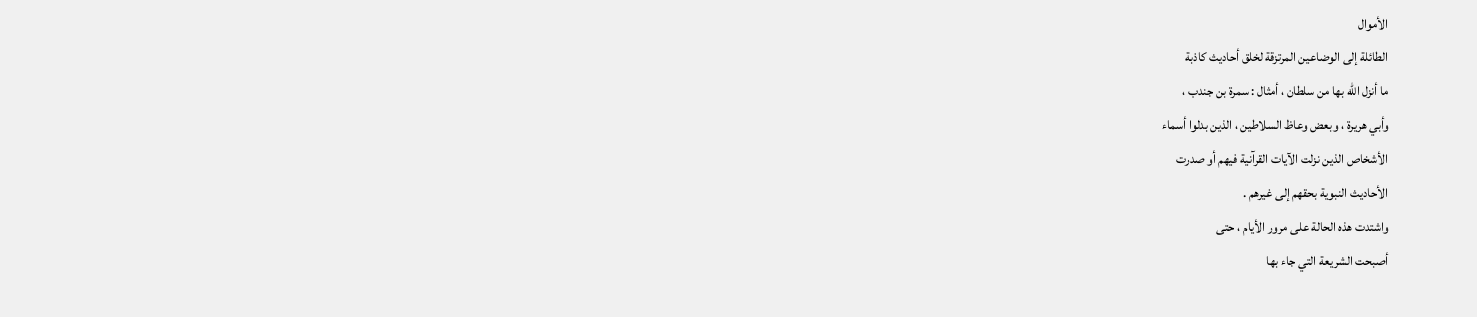الأموال
الطائلة إلى الوضاعين المرتزقة لخلق أحاديث كاذبة
ما أنزل الله بها من سلطان ، أمثال : سمرة بن جندب ،
وأبي هريرة ، وبعض وعاظ السلاطين ، الذين بدلوا أسماء
الأشخاص الذين نزلت الآيات القرآنية فيهم أو صدرت
الأحاديث النبوية بحقهم إلى غيرهم .
واشتدت هذه الحالة على مرور الأيام ، حتى
أصبحت الشريعة التي جاء بها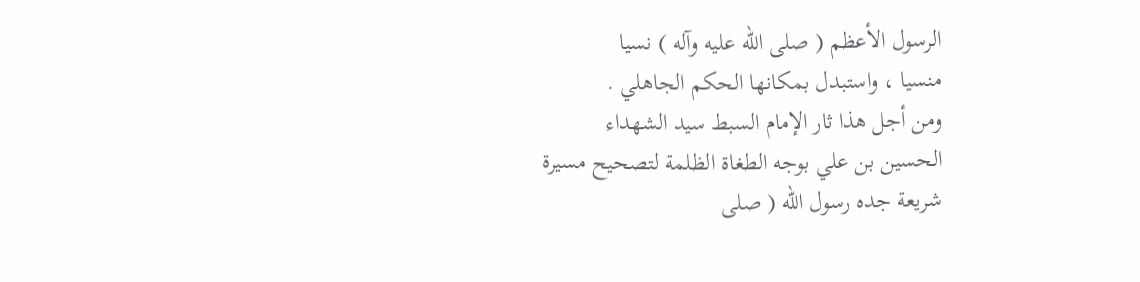الرسول الأعظم ( صلى الله عليه وآله ) نسيا
منسيا ، واستبدل بمكانها الحكم الجاهلي .
ومن أجل هذا ثار الإمام السبط سيد الشهداء
الحسين بن علي بوجه الطغاة الظلمة لتصحيح مسيرة
شريعة جده رسول الله ( صلى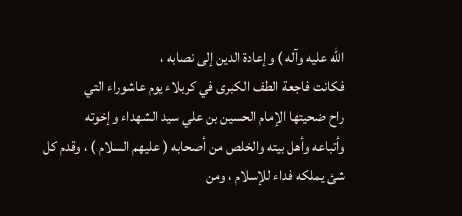الله عليه وآله ) وإعادة الدين إلى نصابه ،
فكانت فاجعة الطف الكبرى في كربلاء يوم عاشوراء التي
راح ضحيتها الإمام الحسين بن علي سيد الشهداء وإخوته
وأتباعه وأهل بيته والخلص من أصحابه ( عليهم السلام ) ، وقدم كل
شئ يملكه فداء للإسلام ، ومن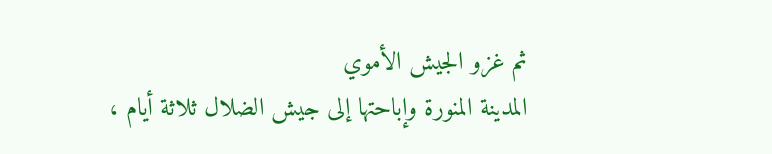ثم غزو الجيش الأموي
المدينة المنورة وإباحتها إلى جيش الضلال ثلاثة أيام ،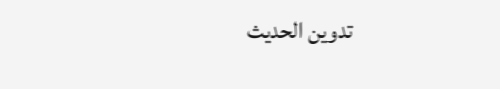تدوين الحديث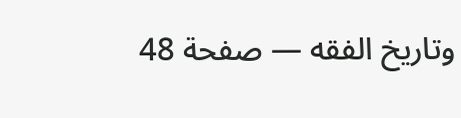وتاريخ الفقه — صفحة 48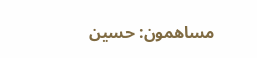مساهمون: حسين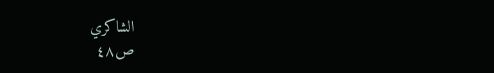الشاكري
ص٤٨